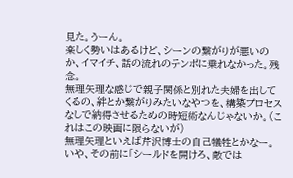見た。うーん。
楽しく勢いはあるけど、シーンの繋がりが悪いのか、イマイチ、話の流れのテンポに乗れなかった。残念。
無理矢理な感じで親子関係と別れた夫婦を出してくるの、絆とか繋がりみたいなやつを、構築プロセスなしで納得させるための時短術なんじゃないか。(これはこの映画に限らないが)
無理矢理といえば芹沢博士の自己犠牲とかなー。いや、その前に「シールドを開けろ、敵では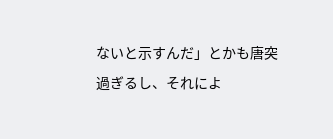ないと示すんだ」とかも唐突過ぎるし、それによ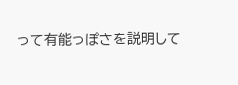って有能っぽさを説明して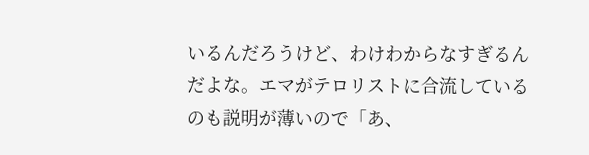いるんだろうけど、わけわからなすぎるんだよな。エマがテロリストに合流しているのも説明が薄いので「あ、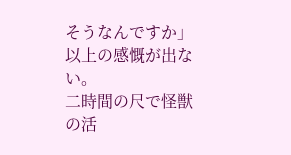そうなんですか」以上の感慨が出ない。
二時間の尺で怪獣の活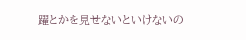躍とかを見せないといけないの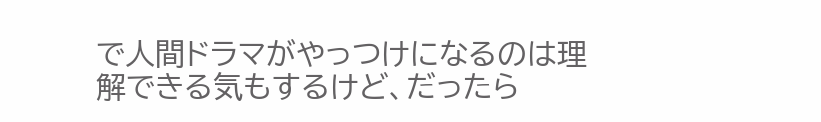で人間ドラマがやっつけになるのは理解できる気もするけど、だったら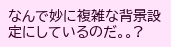なんで妙に複雑な背景設定にしているのだ。。?